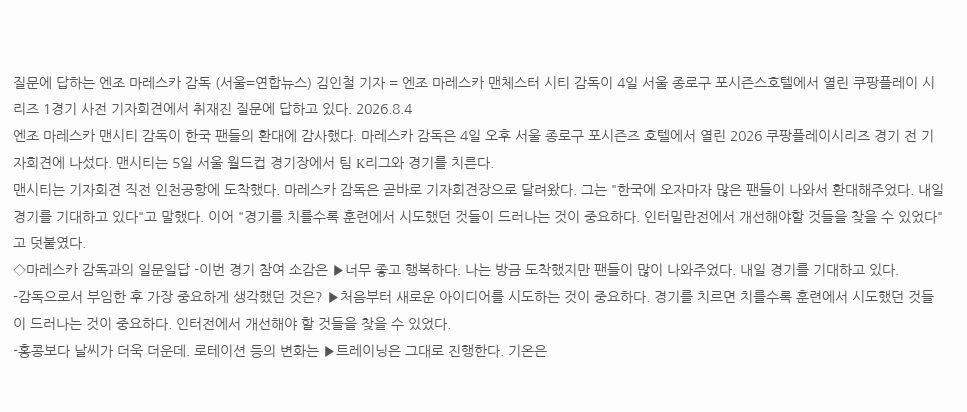질문에 답하는 엔조 마레스카 감독 (서울=연합뉴스) 김인철 기자 = 엔조 마레스카 맨체스터 시티 감독이 4일 서울 종로구 포시즌스호텔에서 열린 쿠팡플레이 시리즈 1경기 사전 기자회견에서 취재진 질문에 답하고 있다. 2026.8.4
엔조 마레스카 맨시티 감독이 한국 팬들의 환대에 감사했다. 마레스카 감독은 4일 오후 서울 종로구 포시즌즈 호텔에서 열린 2026 쿠팡플레이시리즈 경기 전 기자회견에 나섰다. 맨시티는 5일 서울 월드컵 경기장에서 팀 K리그와 경기를 치른다.
맨시티는 기자회견 직전 인천공항에 도착했다. 마레스카 감독은 곧바로 기자회견장으로 달려왔다. 그는 "한국에 오자마자 많은 팬들이 나와서 환대해주었다. 내일 경기를 기대하고 있다"고 말했다. 이어 "경기를 치를수록 훈련에서 시도했던 것들이 드러나는 것이 중요하다. 인터밀란전에서 개선해야할 것들을 찾을 수 있었다"고 덧붙였다.
◇마레스카 감독과의 일문일답 -이번 경기 참여 소감은 ▶너무 좋고 행복하다. 나는 방금 도착했지만 팬들이 많이 나와주었다. 내일 경기를 기대하고 있다.
-감독으로서 부임한 후 가장 중요하게 생각했던 것은? ▶처음부터 새로운 아이디어를 시도하는 것이 중요하다. 경기를 치르면 치를수록 훈련에서 시도했던 것들이 드러나는 것이 중요하다. 인터전에서 개선해야 할 것들을 찾을 수 있었다.
-홍콩보다 날씨가 더욱 더운데. 로테이션 등의 변화는 ▶트레이닝은 그대로 진행한다. 기온은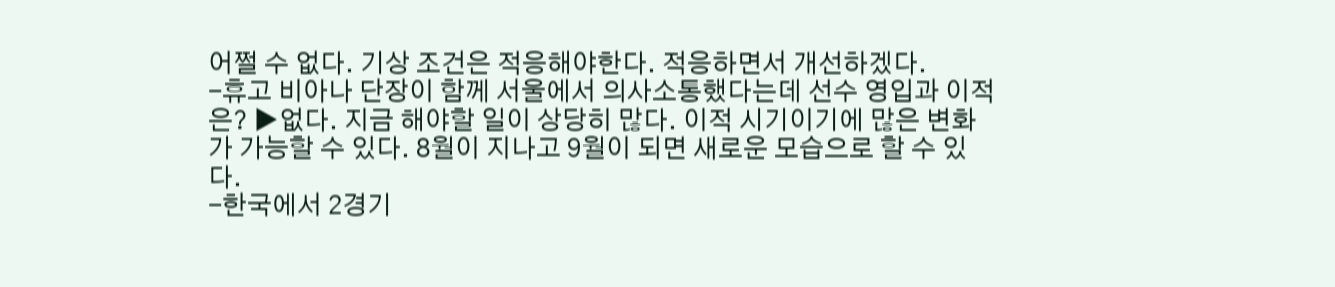어쩔 수 없다. 기상 조건은 적응해야한다. 적응하면서 개선하겠다.
-휴고 비아나 단장이 함께 서울에서 의사소통했다는데 선수 영입과 이적은? ▶없다. 지금 해야할 일이 상당히 많다. 이적 시기이기에 많은 변화가 가능할 수 있다. 8월이 지나고 9월이 되면 새로운 모습으로 할 수 있다.
-한국에서 2경기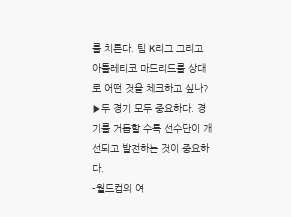를 치른다. 팀 K리그 그리고 아틀레티코 마드리드를 상대로 어떤 것을 체크하고 싶나? ▶두 경기 모두 중요하다. 경기를 거듭할 수록 선수단이 개선되고 발전하는 것이 중요하다.
-월드컵의 여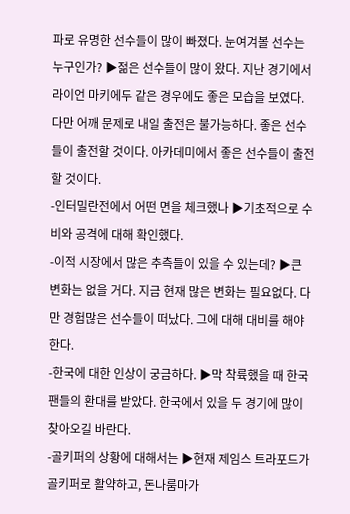파로 유명한 선수들이 많이 빠졌다. 눈여겨볼 선수는 누구인가? ▶젊은 선수들이 많이 왔다. 지난 경기에서 라이언 마키에두 같은 경우에도 좋은 모습을 보였다. 다만 어깨 문제로 내일 출전은 불가능하다. 좋은 선수들이 출전할 것이다. 아카데미에서 좋은 선수들이 출전할 것이다.
-인터밀란전에서 어떤 면을 체크했나 ▶기초적으로 수비와 공격에 대해 확인했다.
-이적 시장에서 많은 추측들이 있을 수 있는데? ▶큰 변화는 없을 거다. 지금 현재 많은 변화는 필요없다. 다만 경험많은 선수들이 떠났다. 그에 대해 대비를 해야 한다.
-한국에 대한 인상이 궁금하다. ▶막 착륙했을 때 한국 팬들의 환대를 받았다. 한국에서 있을 두 경기에 많이 찾아오길 바란다.
-골키퍼의 상황에 대해서는 ▶현재 제임스 트라포드가 골키퍼로 활약하고, 돈나룸마가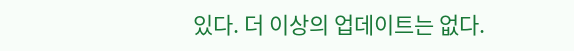있다. 더 이상의 업데이트는 없다.